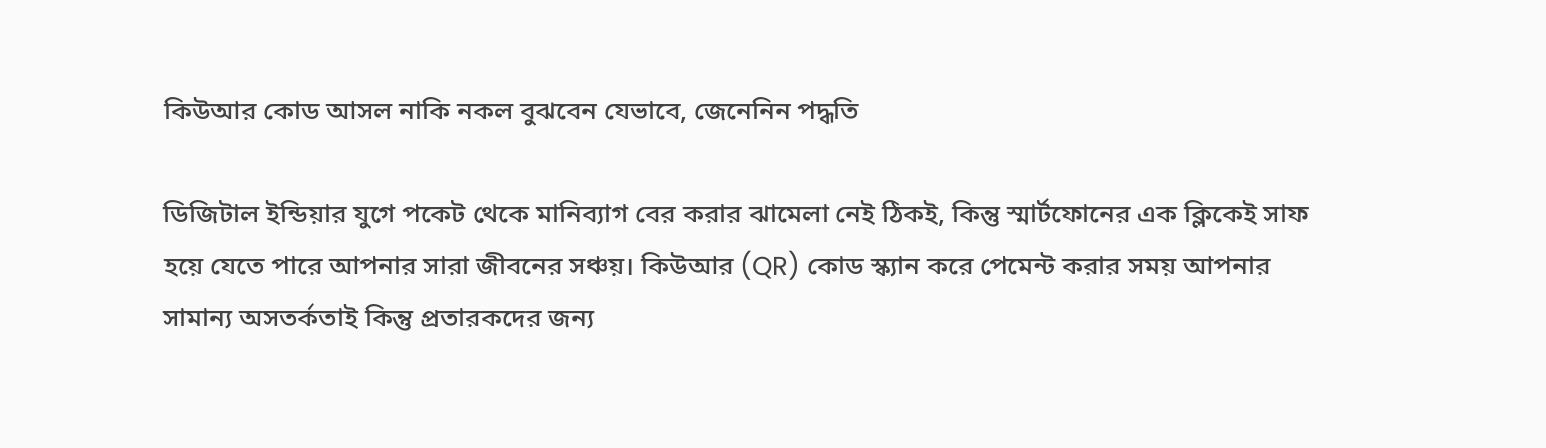কিউআর কোড আসল নাকি নকল বুঝবেন যেভাবে, জেনেনিন পদ্ধতি

ডিজিটাল ইন্ডিয়ার যুগে পকেট থেকে মানিব্যাগ বের করার ঝামেলা নেই ঠিকই, কিন্তু স্মার্টফোনের এক ক্লিকেই সাফ হয়ে যেতে পারে আপনার সারা জীবনের সঞ্চয়। কিউআর (QR) কোড স্ক্যান করে পেমেন্ট করার সময় আপনার সামান্য অসতর্কতাই কিন্তু প্রতারকদের জন্য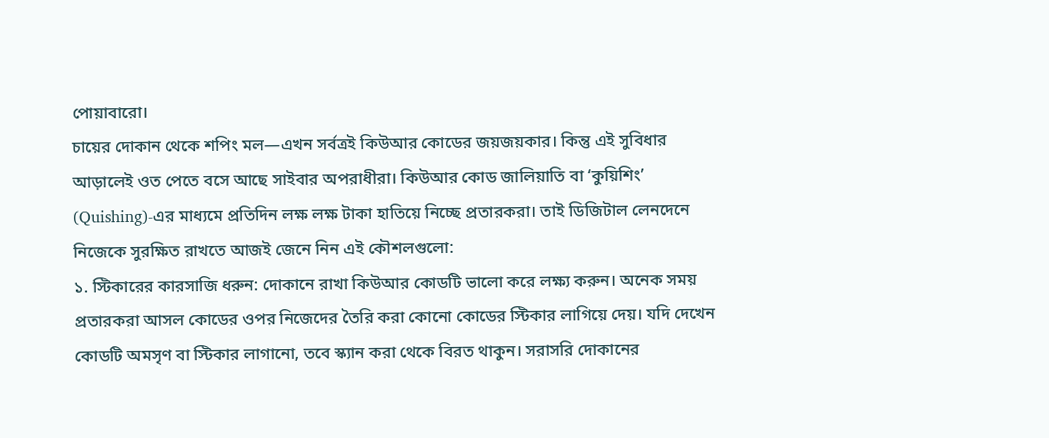পোয়াবারো।
চায়ের দোকান থেকে শপিং মল—এখন সর্বত্রই কিউআর কোডের জয়জয়কার। কিন্তু এই সুবিধার আড়ালেই ওত পেতে বসে আছে সাইবার অপরাধীরা। কিউআর কোড জালিয়াতি বা ‘কুয়িশিং’ (Quishing)-এর মাধ্যমে প্রতিদিন লক্ষ লক্ষ টাকা হাতিয়ে নিচ্ছে প্রতারকরা। তাই ডিজিটাল লেনদেনে নিজেকে সুরক্ষিত রাখতে আজই জেনে নিন এই কৌশলগুলো:
১. স্টিকারের কারসাজি ধরুন: দোকানে রাখা কিউআর কোডটি ভালো করে লক্ষ্য করুন। অনেক সময় প্রতারকরা আসল কোডের ওপর নিজেদের তৈরি করা কোনো কোডের স্টিকার লাগিয়ে দেয়। যদি দেখেন কোডটি অমসৃণ বা স্টিকার লাগানো, তবে স্ক্যান করা থেকে বিরত থাকুন। সরাসরি দোকানের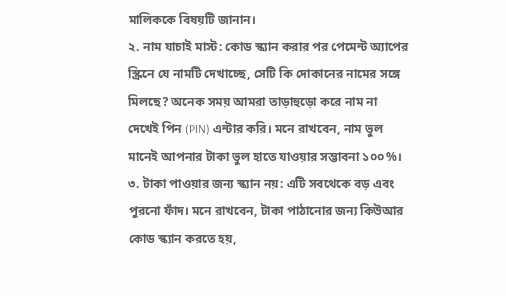মালিককে বিষয়টি জানান।
২. নাম যাচাই মাস্ট: কোড স্ক্যান করার পর পেমেন্ট অ্যাপের স্ক্রিনে যে নামটি দেখাচ্ছে, সেটি কি দোকানের নামের সঙ্গে মিলছে? অনেক সময় আমরা তাড়াহুড়ো করে নাম না দেখেই পিন (PIN) এন্টার করি। মনে রাখবেন, নাম ভুল মানেই আপনার টাকা ভুল হাতে যাওয়ার সম্ভাবনা ১০০%।
৩. টাকা পাওয়ার জন্য স্ক্যান নয়: এটি সবথেকে বড় এবং পুরনো ফাঁদ। মনে রাখবেন, টাকা পাঠানোর জন্য কিউআর কোড স্ক্যান করতে হয়,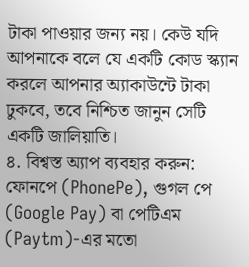টাকা পাওয়ার জন্য নয়। কেউ যদি আপনাকে বলে যে একটি কোড স্ক্যান করলে আপনার অ্যাকাউন্টে টাকা ঢুকবে, তবে নিশ্চিত জানুন সেটি একটি জালিয়াতি।
৪. বিশ্বস্ত অ্যাপ ব্যবহার করুন: ফোনপে (PhonePe), গুগল পে (Google Pay) বা পেটিএম (Paytm)-এর মতো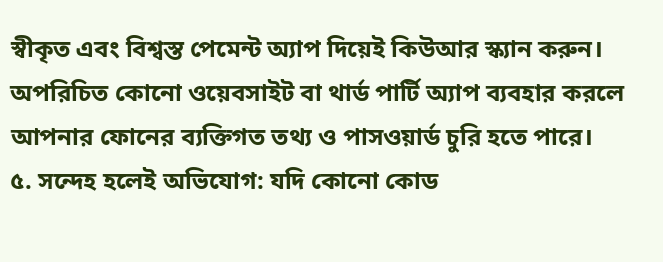স্বীকৃত এবং বিশ্বস্ত পেমেন্ট অ্যাপ দিয়েই কিউআর স্ক্যান করুন। অপরিচিত কোনো ওয়েবসাইট বা থার্ড পার্টি অ্যাপ ব্যবহার করলে আপনার ফোনের ব্যক্তিগত তথ্য ও পাসওয়ার্ড চুরি হতে পারে।
৫. সন্দেহ হলেই অভিযোগ: যদি কোনো কোড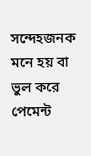সন্দেহজনক মনে হয় বা ভুল করে পেমেন্ট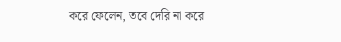করে ফেলেন, তবে দেরি না করে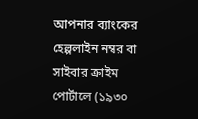আপনার ব্যাংকের হেল্পলাইন নম্বর বা সাইবার ক্রাইম পোর্টালে (১৯৩০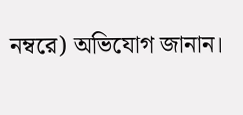নম্বরে) অভিযোগ জানান।